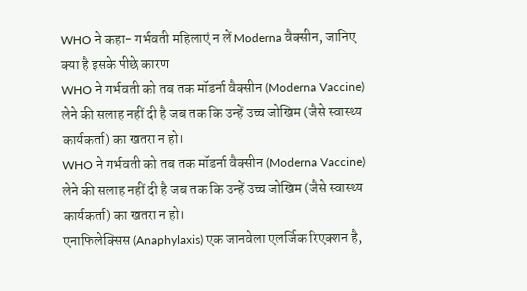WHO ने कहा- गर्भवती महिलाएं न लें Moderna वैक्सीन, जानिए क्या है इसके पीछे कारण
WHO ने गर्भवती को तब तक मॉडर्ना वैक्सीन (Moderna Vaccine) लेने की सलाह नहीं दी है जब तक कि उन्हें उच्च जोखिम (जैसे स्वास्थ्य कार्यकर्ता) का खतरा न हो।
WHO ने गर्भवती को तब तक मॉडर्ना वैक्सीन (Moderna Vaccine) लेने की सलाह नहीं दी है जब तक कि उन्हें उच्च जोखिम (जैसे स्वास्थ्य कार्यकर्ता) का खतरा न हो।
एनाफिलेक्सिस (Anaphylaxis) एक जानवेला एलर्जिक रिएक्शन है,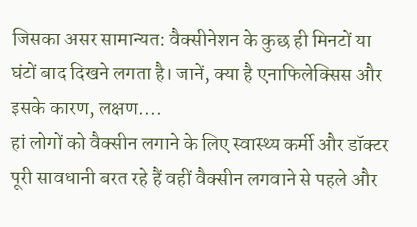जिसका असर सामान्यत: वैक्सीनेशन के कुछ ही मिनटों या घंटों बाद दिखने लगता है। जानें, क्या है एनाफिलेक्सिस और इसके कारण, लक्षण....
हां लोगों को वैक्सीन लगाने के लिए स्वास्थ्य कर्मी और डॉक्टर पूरी सावधानी बरत रहे हैं वहीं वैक्सीन लगवाने से पहले और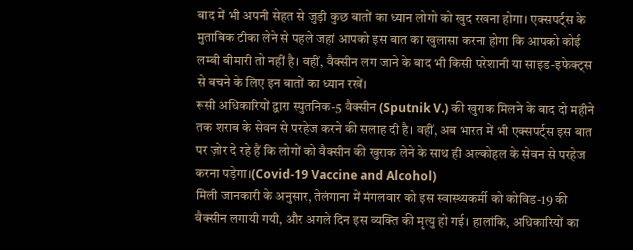बाद में भी अपनी सेहत से जुड़ी कुछ बातों का ध्यान लोगो को खुद रखना होगा। एक्सपर्ट्स के मुताबिक टीका लेने से पहले जहां आपको इस बात का खुलासा करना होगा कि आपको कोई लम्बी बीमारी तो नहीं है। वहीं, वैक्सीन लग जाने के बाद भी किसी परेशानी या साइड-इफेक्ट्स से बचने के लिए इन बातों का ध्यान रखें।
रूसी अधिकारियों द्वारा स्पुतनिक-5 वैक्सीन (Sputnik V.) की खुराक मिलने के बाद दो महीने तक शराब के सेवन से परहेज करने की सलाह दी है। वहीं, अब भारत में भी एक्सपर्ट्स इस बात पर ज़ोर दे रहे हैं कि लोगों को वैक्सीन की खुराक लेने के साथ ही अल्कोहल के सेवन से परहेज करना पड़ेगा।(Covid-19 Vaccine and Alcohol)
मिली जानकारी के अनुसार, तेलंगाना में मंगलवार को इस स्वास्थ्यकर्मी को कोविड-19 की वैक्सीन लगायी गयी, और अगले दिन इस व्यक्ति की मृत्यु हो गई। हालांकि, अधिकारियों का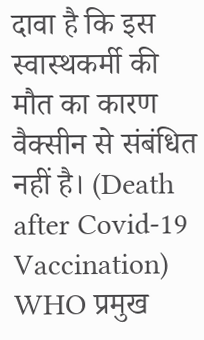दावा है कि इस स्वास्थकर्मी की मौत का कारण वैक्सीन से संबंधित नहीं है। (Death after Covid-19 Vaccination)
WHO प्रमुख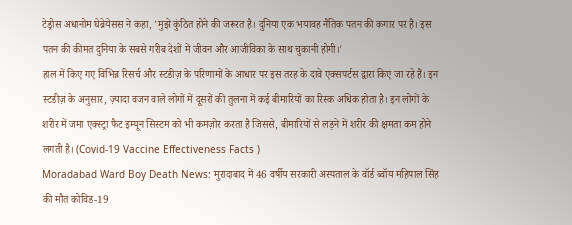टेड्रोस अधानोम घेब्रेयेसस ने कहा, 'मुझे कुंठित होने की जरूरत है। दुनिया एक भयावह नैतिक पतन की कगार पर है। इस पतन की कीमत दुनिया के सबसे गरीब देशों में जीवन और आजीविका के साथ चुकानी होगी।'
हाल में किए गए विभिन्न रिसर्च और स्टडीज़ के परिणामों के आधार पर इस तरह के दावे एक्सपर्टस द्वारा किए जा रहे हैं। इन स्टडीज़ के अनुसार, ज़्यादा वजन वाले लोगों में दूसरों की तुलना में कई बीमारियों का रिस्क अधिक होता है। इन लोगों के शरीर में जमा एक्स्ट्रा फैट इम्यून सिस्टम को भी कमज़ोर करता है जिससे, बीमारियों से लड़ने में शरीर की क्षमता कम होने लगती है। (Covid-19 Vaccine Effectiveness Facts )
Moradabad Ward Boy Death News: मुरादाबाद में 46 वर्षीय सरकारी अस्पताल के वॉर्ड ब्वॉय महिपाल सिंह की मौत कोविड-19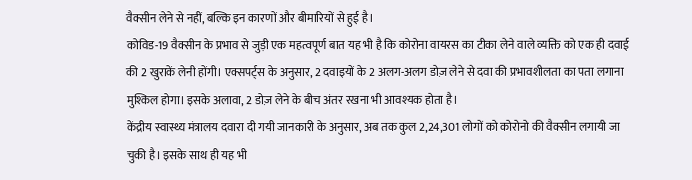वैक्सीन लेने से नहीं, बल्कि इन कारणों और बीमारियों से हुई है।
कोविड-19 वैक्सीन के प्रभाव से जुड़ी एक महत्वपूर्ण बात यह भी है कि कोरोना वायरस का टीका लेने वाले व्यक्ति को एक ही दवाई की 2 खुराकें लेनी होंगी। एक्सपर्ट्स के अनुसार, 2 दवाइयों के 2 अलग-अलग डोज़ लेने से दवा की प्रभावशीलता का पता लगाना मुश्किल होगा। इसके अलावा, 2 डोज़ लेने के बीच अंतर रखना भी आवश्यक होता है।
केंद्रीय स्वास्थ्य मंत्रालय दवारा दी गयी जानकारी के अनुसार, अब तक कुल 2,24,301 लोगों को कोरोनो की वैक्सीन लगायी जा चुकी है। इसके साथ ही यह भी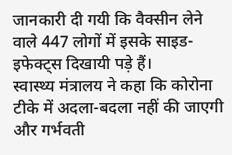जानकारी दी गयी कि वैक्सीन लेने वाले 447 लोगों में इसके साइड-इफेक्ट्स दिखायी पड़े हैं।
स्वास्थ्य मंत्रालय ने कहा कि कोरोना टीके में अदला-बदला नहीं की जाएगी और गर्भवती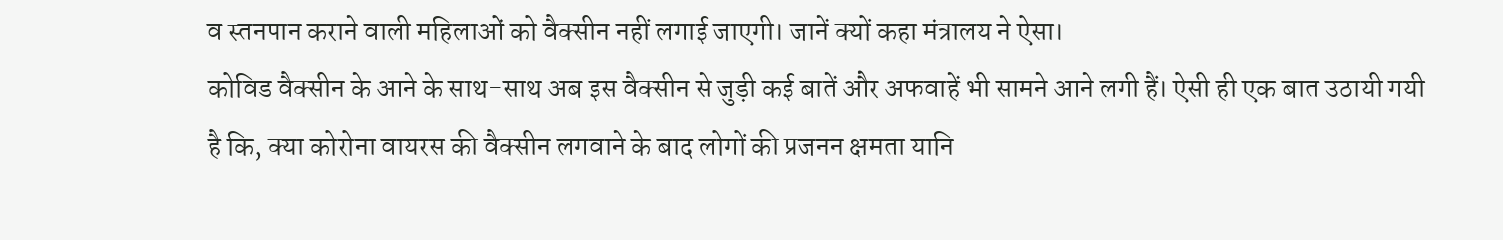व स्तनपान कराने वाली महिलाओं को वैक्सीन नहीं लगाई जाएगी। जानें क्यों कहा मंत्रालय ने ऐसा।
कोविड वैक्सीन के आने के साथ-साथ अब इस वैक्सीन से जुड़ी कई बातें और अफवाहें भी सामने आने लगी हैं। ऐसी ही एक बात उठायी गयी है कि, क्या कोरोना वायरस की वैक्सीन लगवाने के बाद लोगों की प्रजनन क्षमता यानि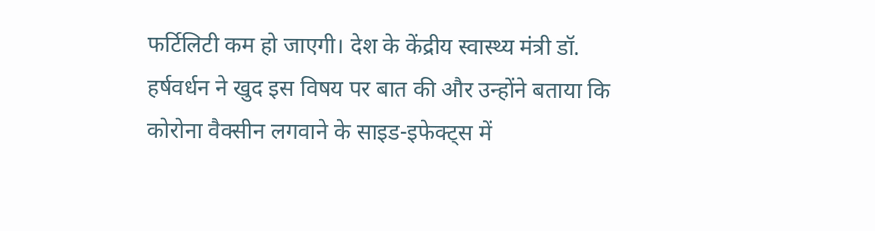फर्टिलिटी कम हो जाएगी। देश के केंद्रीय स्वास्थ्य मंत्री डॉ. हर्षवर्धन ने खुद इस विषय पर बात की और उन्होंने बताया कि कोरोना वैक्सीन लगवाने के साइड-इफेक्ट्स में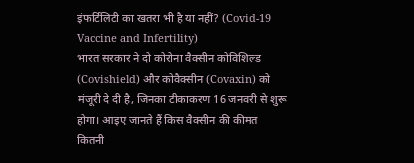इंफर्टिलिटी का खतरा भी है या नहीं? (Covid-19 Vaccine and Infertility)
भारत सरकार ने दो कोरोना वैक्सीन कोविशिल्ड (Covishield) और कोवैक्सीन (Covaxin) को मंजूरी दे दी है, जिनका टीकाकरण 16 जनवरी से शुरू होगा। आइए जानते हैं किस वैक्सीन की कीमत कितनी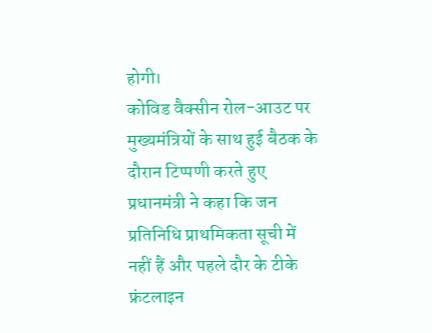होगी।
कोविड वैक्सीन रोल-आउट पर मुख्यमंत्रियों के साथ हुई बैठक के दौरान टिप्पणी करते हुए प्रधानमंत्री ने कहा कि जन प्रतिनिधि प्राथमिकता सूची में नहीं हैं और पहले दौर के टीके फ्रंटलाइन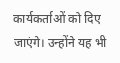कार्यकर्ताओं को दिए जाएंगे। उन्होंने यह भी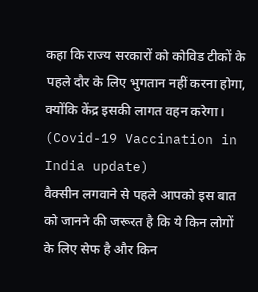कहा कि राज्य सरकारों को कोविड टीकों के पहले दौर के लिए भुगतान नहीं करना होगा, क्योंकि केंद्र इसकी लागत वहन करेगा। (Covid-19 Vaccination in India update)
वैक्सीन लगवाने से पहले आपको इस बात को जानने की जरूरत है कि ये किन लोगों के लिए सेफ है और किन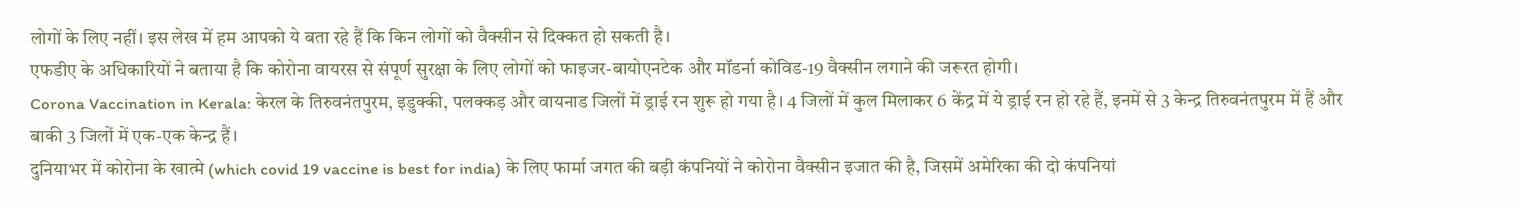लोगों के लिए नहीं। इस लेख में हम आपको ये बता रहे हैं कि किन लोगों को वैक्सीन से दिक्कत हो सकती है।
एफडीए के अधिकारियों ने बताया है कि कोरोना वायरस से संपूर्ण सुरक्षा के लिए लोगों को फाइजर-बायोएनटेक और मॉडर्ना कोविड-19 वैक्सीन लगाने की जरूरत होगी।
Corona Vaccination in Kerala: केरल के तिरुवनंतपुरम, इडुक्की, पलक्कड़ और वायनाड जिलों में ड्राई रन शुरू हो गया है। 4 जिलों में कुल मिलाकर 6 केंद्र में ये ड्राई रन हो रहे हैं, इनमें से 3 केन्द्र तिरुवनंतपुरम में हैं और बाकी 3 जिलों में एक-एक केन्द्र हैं।
दुनियाभर में कोरोना के खात्मे (which covid 19 vaccine is best for india) के लिए फार्मा जगत की बड़ी कंपनियों ने कोरोना वैक्सीन इजात की है, जिसमें अमेरिका की दो कंपनियां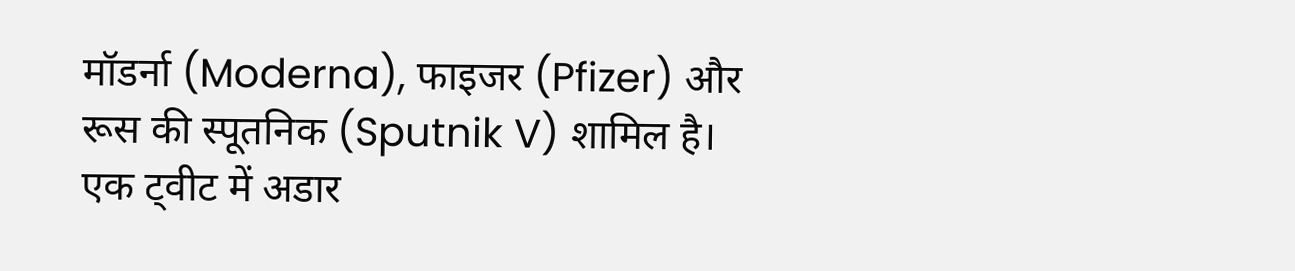मॉडर्ना (Moderna), फाइजर (Pfizer) और रूस की स्पूतनिक (Sputnik V) शामिल है।
एक ट्वीट में अडार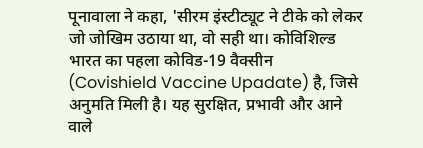पूनावाला ने कहा, 'सीरम इंस्टीट्यूट ने टीके को लेकर जो जोखिम उठाया था, वो सही था। कोविशिल्ड भारत का पहला कोविड-19 वैक्सीन (Covishield Vaccine Upadate) है, जिसे अनुमति मिली है। यह सुरक्षित, प्रभावी और आने वाले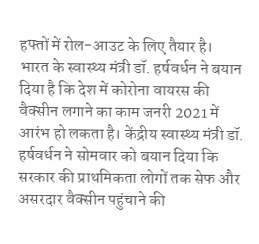हफ्तों में रोल-आउट के लिए तैयार है।
भारत के स्वास्थ्य मंत्री डॉ. हर्षवर्धन ने बयान दिया है कि देश में कोरोना वायरस की वैक्सीन लगाने का काम जनरी 2021 में आरंभ हो लकता है। केंद्रीय स्वास्थ्य मंत्री डॉ. हर्षवर्धन ने सोमवार को बयान दिया कि सरकार की प्राथमिकता लोगों तक सेफ और असरदार वैक्सीन पहुंचाने की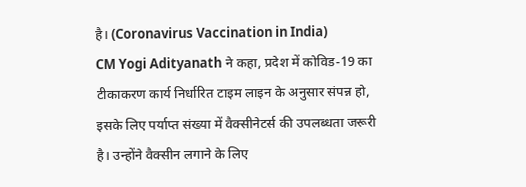है। (Coronavirus Vaccination in India)
CM Yogi Adityanath ने कहा, प्रदेश में कोविड-19 का टीकाकरण कार्य निर्धारित टाइम लाइन के अनुसार संपन्न हो, इसके लिए पर्याप्त संख्या में वैक्सीनेटर्स की उपलब्धता जरूरी है। उन्होंने वैक्सीन लगाने के लिए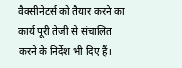वैक्सीनेटर्स को तैयार करने का कार्य पूरी तेजी से संचालित करने के निर्देश भी दिए हैं।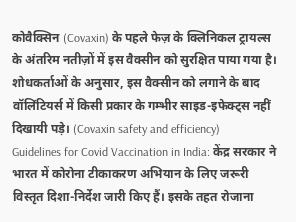कोवैक्सिन (Covaxin) के पहले फेज़ के क्लिनिकल ट्रायल्स के अंतरिम नतीज़ों में इस वैक्सीन को सुरक्षित पाया गया है। शोधकर्ताओं के अनुसार, इस वैक्सीन को लगाने के बाद वॉलिंटियर्स में किसी प्रकार के गम्भीर साइड-इफेक्ट्स नहीं दिखायी पड़े। (Covaxin safety and efficiency)
Guidelines for Covid Vaccination in India: केंद्र सरकार ने भारत में कोरोना टीकाकरण अभियान के लिए जरूरी विस्तृत दिशा-निर्देश जारी किए हैं। इसके तहत रोजाना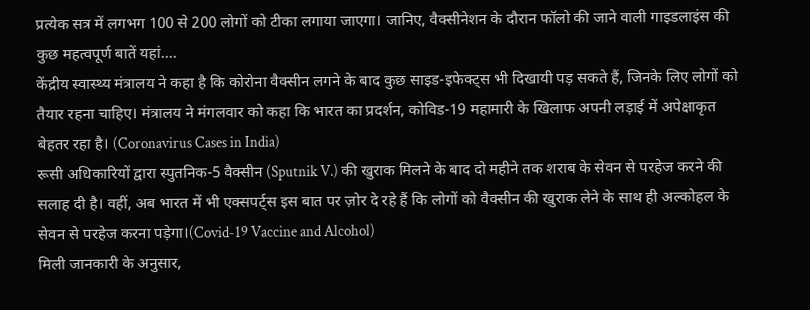प्रत्येक सत्र में लगभग 100 से 200 लोगों को टीका लगाया जाएगा। जानिए, वैक्सीनेशन के दौरान फॉलो की जाने वाली गाइडलाइंस की कुछ महत्वपूर्ण बातें यहां....
केंद्रीय स्वास्थ्य मंत्रालय ने कहा है कि कोरोना वैक्सीन लगने के बाद कुछ साइड-इफेक्ट्स भी दिखायी पड़ सकते हैं, जिनके लिए लोगों को तैयार रहना चाहिए। मंत्रालय ने मंगलवार को कहा कि भारत का प्रदर्शन, कोविड-19 महामारी के खिलाफ अपनी लड़ाई में अपेक्षाकृत बेहतर रहा है। (Coronavirus Cases in India)
रूसी अधिकारियों द्वारा स्पुतनिक-5 वैक्सीन (Sputnik V.) की खुराक मिलने के बाद दो महीने तक शराब के सेवन से परहेज करने की सलाह दी है। वहीं, अब भारत में भी एक्सपर्ट्स इस बात पर ज़ोर दे रहे हैं कि लोगों को वैक्सीन की खुराक लेने के साथ ही अल्कोहल के सेवन से परहेज करना पड़ेगा।(Covid-19 Vaccine and Alcohol)
मिली जानकारी के अनुसार,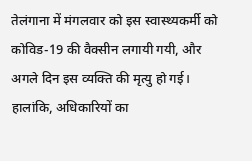तेलंगाना में मंगलवार को इस स्वास्थ्यकर्मी को कोविड-19 की वैक्सीन लगायी गयी, और अगले दिन इस व्यक्ति की मृत्यु हो गई। हालांकि, अधिकारियों का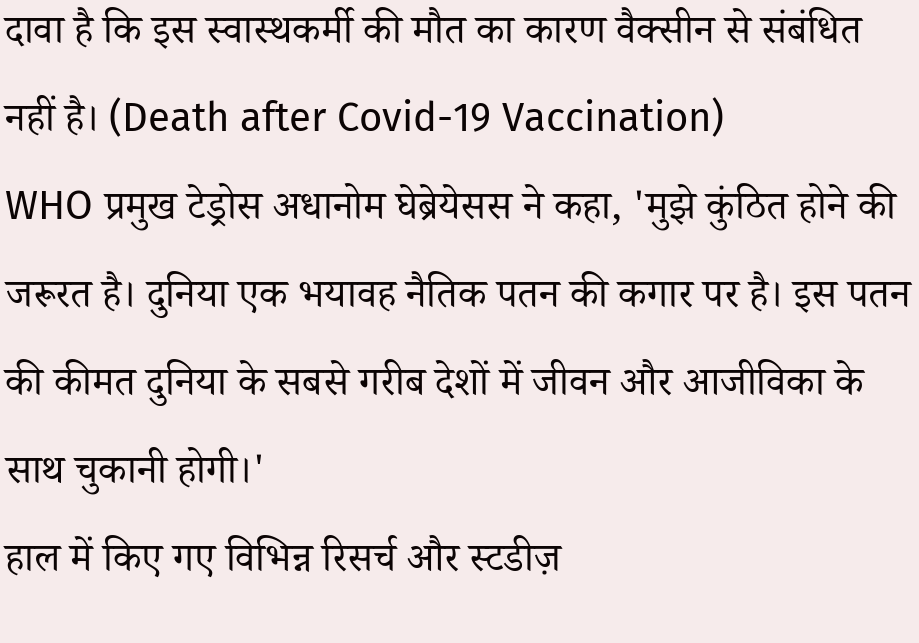दावा है कि इस स्वास्थकर्मी की मौत का कारण वैक्सीन से संबंधित नहीं है। (Death after Covid-19 Vaccination)
WHO प्रमुख टेड्रोस अधानोम घेब्रेयेसस ने कहा, 'मुझे कुंठित होने की जरूरत है। दुनिया एक भयावह नैतिक पतन की कगार पर है। इस पतन की कीमत दुनिया के सबसे गरीब देशों में जीवन और आजीविका के साथ चुकानी होगी।'
हाल में किए गए विभिन्न रिसर्च और स्टडीज़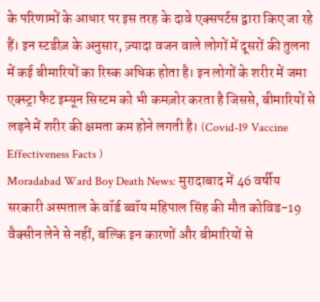के परिणामों के आधार पर इस तरह के दावे एक्सपर्टस द्वारा किए जा रहे हैं। इन स्टडीज़ के अनुसार, ज़्यादा वजन वाले लोगों में दूसरों की तुलना में कई बीमारियों का रिस्क अधिक होता है। इन लोगों के शरीर में जमा एक्स्ट्रा फैट इम्यून सिस्टम को भी कमज़ोर करता है जिससे, बीमारियों से लड़ने में शरीर की क्षमता कम होने लगती है। (Covid-19 Vaccine Effectiveness Facts )
Moradabad Ward Boy Death News: मुरादाबाद में 46 वर्षीय सरकारी अस्पताल के वॉर्ड ब्वॉय महिपाल सिंह की मौत कोविड-19 वैक्सीन लेने से नहीं, बल्कि इन कारणों और बीमारियों से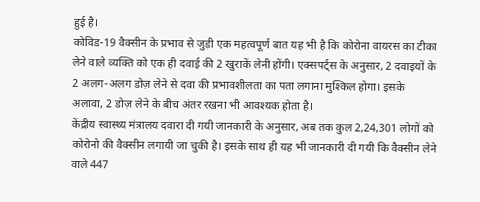हुई है।
कोविड-19 वैक्सीन के प्रभाव से जुड़ी एक महत्वपूर्ण बात यह भी है कि कोरोना वायरस का टीका लेने वाले व्यक्ति को एक ही दवाई की 2 खुराकें लेनी होंगी। एक्सपर्ट्स के अनुसार, 2 दवाइयों के 2 अलग-अलग डोज़ लेने से दवा की प्रभावशीलता का पता लगाना मुश्किल होगा। इसके अलावा, 2 डोज़ लेने के बीच अंतर रखना भी आवश्यक होता है।
केंद्रीय स्वास्थ्य मंत्रालय दवारा दी गयी जानकारी के अनुसार, अब तक कुल 2,24,301 लोगों को कोरोनो की वैक्सीन लगायी जा चुकी है। इसके साथ ही यह भी जानकारी दी गयी कि वैक्सीन लेने वाले 447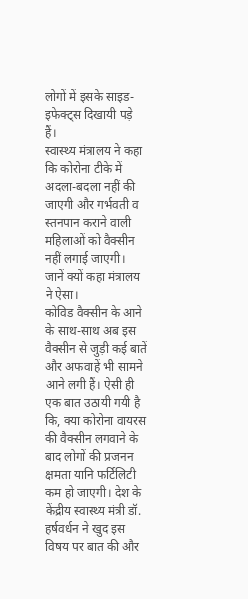लोगों में इसके साइड-इफेक्ट्स दिखायी पड़े हैं।
स्वास्थ्य मंत्रालय ने कहा कि कोरोना टीके में अदला-बदला नहीं की जाएगी और गर्भवती व स्तनपान कराने वाली महिलाओं को वैक्सीन नहीं लगाई जाएगी। जानें क्यों कहा मंत्रालय ने ऐसा।
कोविड वैक्सीन के आने के साथ-साथ अब इस वैक्सीन से जुड़ी कई बातें और अफवाहें भी सामने आने लगी हैं। ऐसी ही एक बात उठायी गयी है कि, क्या कोरोना वायरस की वैक्सीन लगवाने के बाद लोगों की प्रजनन क्षमता यानि फर्टिलिटी कम हो जाएगी। देश के केंद्रीय स्वास्थ्य मंत्री डॉ. हर्षवर्धन ने खुद इस विषय पर बात की और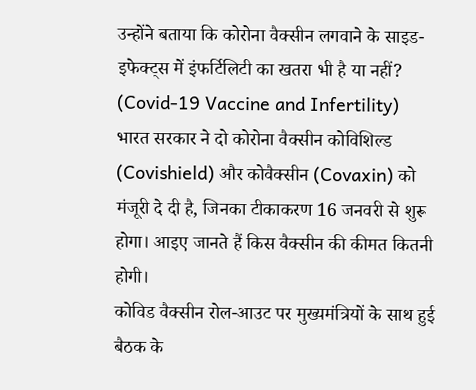उन्होंने बताया कि कोरोना वैक्सीन लगवाने के साइड-इफेक्ट्स में इंफर्टिलिटी का खतरा भी है या नहीं? (Covid-19 Vaccine and Infertility)
भारत सरकार ने दो कोरोना वैक्सीन कोविशिल्ड (Covishield) और कोवैक्सीन (Covaxin) को मंजूरी दे दी है, जिनका टीकाकरण 16 जनवरी से शुरू होगा। आइए जानते हैं किस वैक्सीन की कीमत कितनी होगी।
कोविड वैक्सीन रोल-आउट पर मुख्यमंत्रियों के साथ हुई बैठक के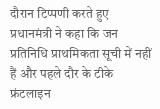दौरान टिप्पणी करते हुए प्रधानमंत्री ने कहा कि जन प्रतिनिधि प्राथमिकता सूची में नहीं हैं और पहले दौर के टीके फ्रंटलाइन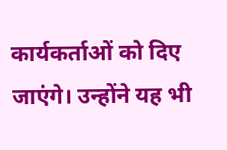कार्यकर्ताओं को दिए जाएंगे। उन्होंने यह भी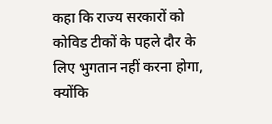कहा कि राज्य सरकारों को कोविड टीकों के पहले दौर के लिए भुगतान नहीं करना होगा, क्योंकि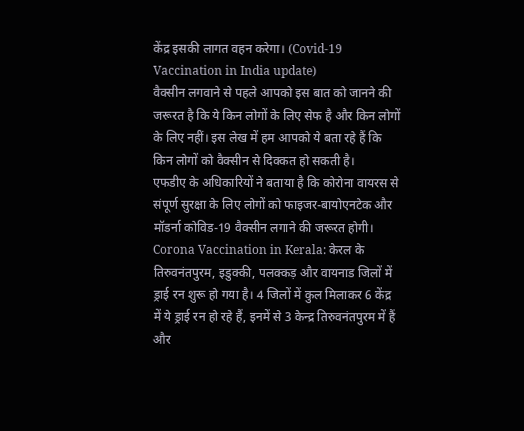केंद्र इसकी लागत वहन करेगा। (Covid-19 Vaccination in India update)
वैक्सीन लगवाने से पहले आपको इस बात को जानने की जरूरत है कि ये किन लोगों के लिए सेफ है और किन लोगों के लिए नहीं। इस लेख में हम आपको ये बता रहे हैं कि किन लोगों को वैक्सीन से दिक्कत हो सकती है।
एफडीए के अधिकारियों ने बताया है कि कोरोना वायरस से संपूर्ण सुरक्षा के लिए लोगों को फाइजर-बायोएनटेक और मॉडर्ना कोविड-19 वैक्सीन लगाने की जरूरत होगी।
Corona Vaccination in Kerala: केरल के तिरुवनंतपुरम, इडुक्की, पलक्कड़ और वायनाड जिलों में ड्राई रन शुरू हो गया है। 4 जिलों में कुल मिलाकर 6 केंद्र में ये ड्राई रन हो रहे हैं, इनमें से 3 केन्द्र तिरुवनंतपुरम में हैं और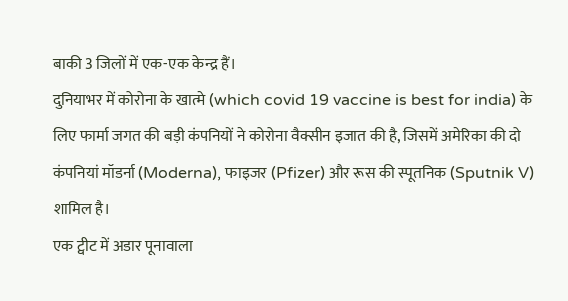बाकी 3 जिलों में एक-एक केन्द्र हैं।
दुनियाभर में कोरोना के खात्मे (which covid 19 vaccine is best for india) के लिए फार्मा जगत की बड़ी कंपनियों ने कोरोना वैक्सीन इजात की है, जिसमें अमेरिका की दो कंपनियां मॉडर्ना (Moderna), फाइजर (Pfizer) और रूस की स्पूतनिक (Sputnik V) शामिल है।
एक ट्वीट में अडार पूनावाला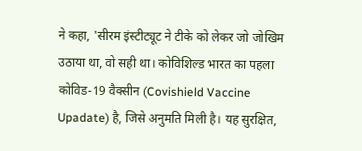ने कहा, 'सीरम इंस्टीट्यूट ने टीके को लेकर जो जोखिम उठाया था, वो सही था। कोविशिल्ड भारत का पहला कोविड-19 वैक्सीन (Covishield Vaccine Upadate) है, जिसे अनुमति मिली है। यह सुरक्षित,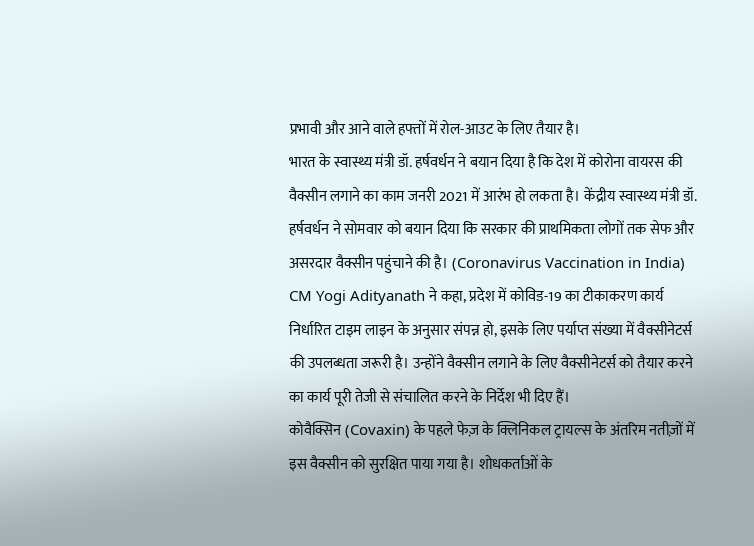प्रभावी और आने वाले हफ्तों में रोल-आउट के लिए तैयार है।
भारत के स्वास्थ्य मंत्री डॉ. हर्षवर्धन ने बयान दिया है कि देश में कोरोना वायरस की वैक्सीन लगाने का काम जनरी 2021 में आरंभ हो लकता है। केंद्रीय स्वास्थ्य मंत्री डॉ. हर्षवर्धन ने सोमवार को बयान दिया कि सरकार की प्राथमिकता लोगों तक सेफ और असरदार वैक्सीन पहुंचाने की है। (Coronavirus Vaccination in India)
CM Yogi Adityanath ने कहा, प्रदेश में कोविड-19 का टीकाकरण कार्य निर्धारित टाइम लाइन के अनुसार संपन्न हो, इसके लिए पर्याप्त संख्या में वैक्सीनेटर्स की उपलब्धता जरूरी है। उन्होंने वैक्सीन लगाने के लिए वैक्सीनेटर्स को तैयार करने का कार्य पूरी तेजी से संचालित करने के निर्देश भी दिए हैं।
कोवैक्सिन (Covaxin) के पहले फेज़ के क्लिनिकल ट्रायल्स के अंतरिम नतीज़ों में इस वैक्सीन को सुरक्षित पाया गया है। शोधकर्ताओं के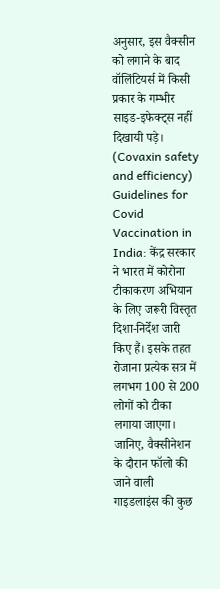अनुसार, इस वैक्सीन को लगाने के बाद वॉलिंटियर्स में किसी प्रकार के गम्भीर साइड-इफेक्ट्स नहीं दिखायी पड़े। (Covaxin safety and efficiency)
Guidelines for Covid Vaccination in India: केंद्र सरकार ने भारत में कोरोना टीकाकरण अभियान के लिए जरूरी विस्तृत दिशा-निर्देश जारी किए हैं। इसके तहत रोजाना प्रत्येक सत्र में लगभग 100 से 200 लोगों को टीका लगाया जाएगा। जानिए, वैक्सीनेशन के दौरान फॉलो की जाने वाली गाइडलाइंस की कुछ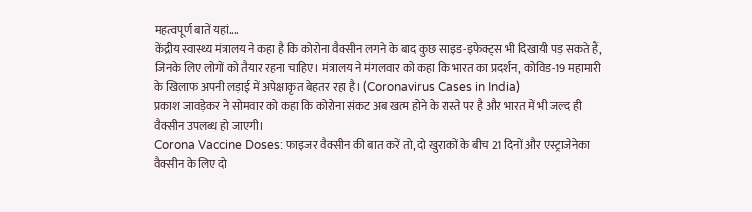महत्वपूर्ण बातें यहां....
केंद्रीय स्वास्थ्य मंत्रालय ने कहा है कि कोरोना वैक्सीन लगने के बाद कुछ साइड-इफेक्ट्स भी दिखायी पड़ सकते हैं, जिनके लिए लोगों को तैयार रहना चाहिए। मंत्रालय ने मंगलवार को कहा कि भारत का प्रदर्शन, कोविड-19 महामारी के खिलाफ अपनी लड़ाई में अपेक्षाकृत बेहतर रहा है। (Coronavirus Cases in India)
प्रकाश जावड़ेकर ने सोमवार को कहा कि कोरोना संकट अब खत्म होने के रास्ते पर है और भारत में भी जल्द ही वैक्सीन उपलब्ध हो जाएगी।
Corona Vaccine Doses: फाइजर वैक्सीन की बात करें तो, दो खुराकों के बीच 21 दिनों और एस्ट्राजेनेका वैक्सीन के लिए दो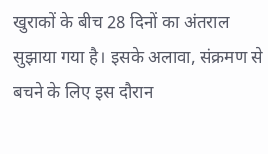खुराकों के बीच 28 दिनों का अंतराल सुझाया गया है। इसके अलावा, संक्रमण से बचने के लिए इस दौरान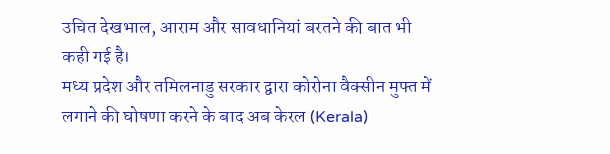उचित देखभाल, आराम और सावधानियां बरतने की बात भी कही गई है।
मध्य प्रदेश और तमिलनाडु सरकार द्वारा कोरोना वैक्सीन मुफ्त में लगाने की घोषणा करने के बाद अब केरल (Kerala)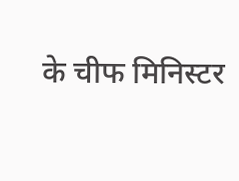के चीफ मिनिस्टर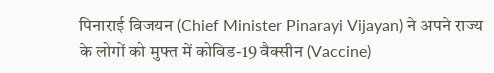पिनाराई विजयन (Chief Minister Pinarayi Vijayan) ने अपने राज्य के लोगों को मुफ्त में कोविड-19 वैक्सीन (Vaccine)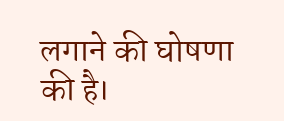लगाने की घोषणा की है।